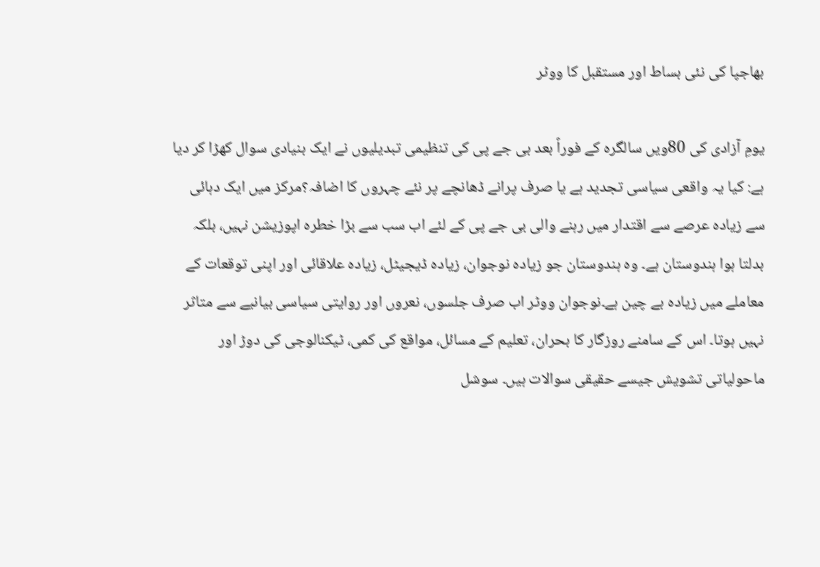بھاجپا کی نئی بساط اور مستقبل کا ووٹر

یومِ آزادی کی 80ویں سالگرہ کے فوراً بعد بی جے پی کی تنظیمی تبدیلیوں نے ایک بنیادی سوال کھڑا کر دیا ہے: کیا یہ واقعی سیاسی تجدید ہے یا صرف پرانے ڈھانچے پر نئے چہروں کا اضافہ؟مرکز میں ایک دہائی سے زیادہ عرصے سے اقتدار میں رہنے والی بی جے پی کے لئے اب سب سے بڑا خطرہ اپوزیشن نہیں، بلکہ بدلتا ہوا ہندوستان ہے۔ وہ ہندوستان جو زیادہ نوجوان، زیادہ ڈیجیٹل، زیادہ علاقائی اور اپنی توقعات کے معاملے میں زیادہ بے چین ہے۔نوجوان ووٹر اب صرف جلسوں، نعروں اور روایتی سیاسی بیانیے سے متاثر نہیں ہوتا۔ اس کے سامنے روزگار کا بحران، تعلیم کے مسائل، مواقع کی کمی، ٹیکنالوجی کی دوڑ اور ماحولیاتی تشویش جیسے حقیقی سوالات ہیں۔ سوشل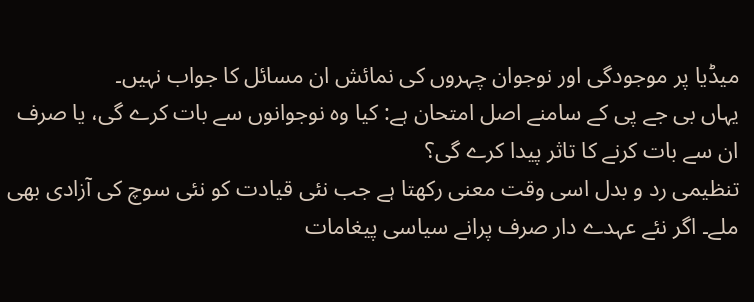میڈیا پر موجودگی اور نوجوان چہروں کی نمائش ان مسائل کا جواب نہیں۔
یہاں بی جے پی کے سامنے اصل امتحان ہے: کیا وہ نوجوانوں سے بات کرے گی، یا صرف ان سے بات کرنے کا تاثر پیدا کرے گی؟
تنظیمی رد و بدل اسی وقت معنی رکھتا ہے جب نئی قیادت کو نئی سوچ کی آزادی بھی ملے۔ اگر نئے عہدے دار صرف پرانے سیاسی پیغامات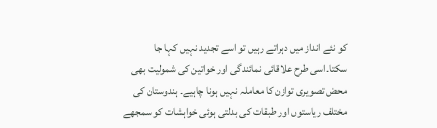کو نئے انداز میں دہراتے رہیں تو اسے تجدید نہیں کہا جا سکتا۔اسی طرح علاقائی نمائندگی اور خواتین کی شمولیت بھی محض تصویری توازن کا معاملہ نہیں ہونا چاہیے۔ ہندوستان کی مختلف ریاستوں اور طبقات کی بدلتی ہوئی خواہشات کو سمجھے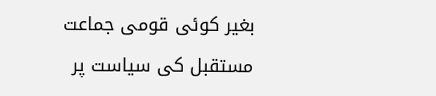بغیر کوئی قومی جماعت مستقبل کی سیاست پر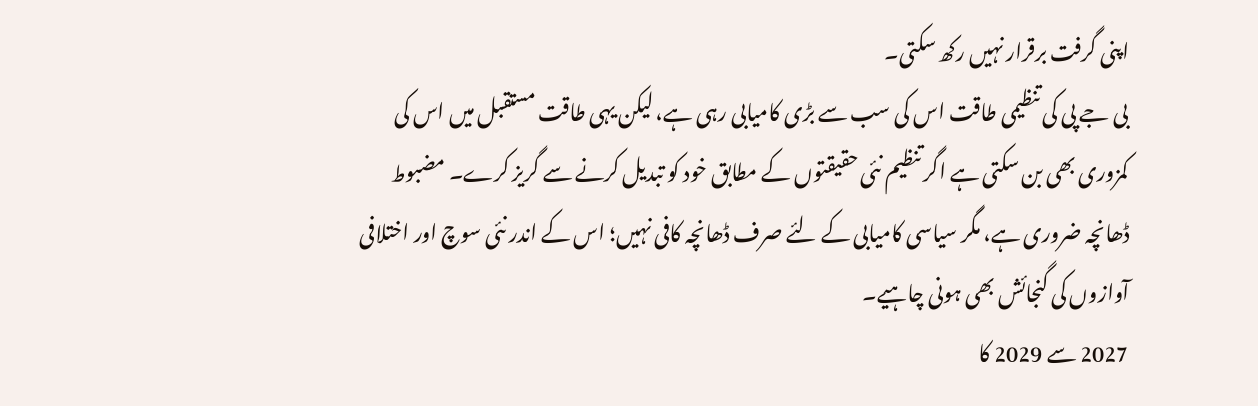اپنی گرفت برقرار نہیں رکھ سکتی۔
بی جے پی کی تنظیمی طاقت اس کی سب سے بڑی کامیابی رہی ہے، لیکن یہی طاقت مستقبل میں اس کی کمزوری بھی بن سکتی ہے اگر تنظیم نئی حقیقتوں کے مطابق خود کو تبدیل کرنے سے گریز کرے۔ مضبوط ڈھانچہ ضروری ہے، مگر سیاسی کامیابی کے لئے صرف ڈھانچہ کافی نہیں؛ اس کے اندر نئی سوچ اور اختلافی آوازوں کی گنجائش بھی ہونی چاہیے۔
2027 سے 2029 کا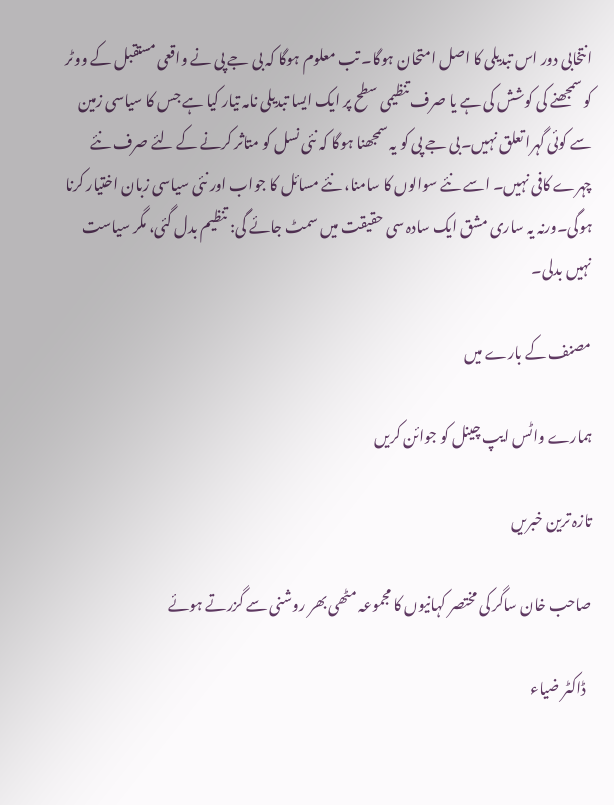انتخابی دور اس تبدیلی کا اصل امتحان ہوگا۔ تب معلوم ہوگا کہ بی جے پی نے واقعی مستقبل کے ووٹر کو سمجھنے کی کوشش کی ہے یا صرف تنظیمی سطح پر ایک ایسا تبدیلی نامہ تیار کیا ہے جس کا سیاسی زمین سے کوئی گہرا تعلق نہیں۔بی جے پی کو یہ سمجھنا ہوگا کہ نئی نسل کو متاثر کرنے کے لئے صرف نئے چہرے کافی نہیں۔ اسے نئے سوالوں کا سامنا، نئے مسائل کا جواب اور نئی سیاسی زبان اختیار کرنا ہوگی۔ورنہ یہ ساری مشق ایک سادہ سی حقیقت میں سمٹ جائے گی: تنظیم بدل گئی، مگر سیاست نہیں بدلی۔

مصنف کے بارے میں

ہمارے واٹس ایپ چینل کو جوائن کریں

تازہ ترین خبریں

صاحب خان ساگر کی مختصر کہانیوں کا مجموعہ مٹھی بھر روشنی سے گزرتے ہوئے

  ڈاکٹر ضیاء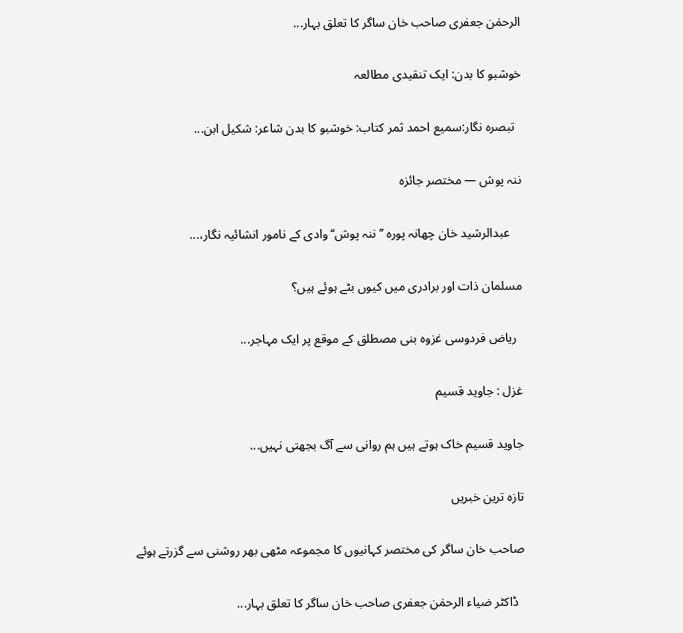الرحمٰن جعفری صاحب خان ساگر کا تعلق بہار...

خوشبو کا بدن: ایک تنقیدی مطالعہ

  تبصرہ نگار:سمیع احمد ثمر کتاب: خوشبو کا بدن شاعر: شکیل ابن...

ننہ پوش — مختصر جائزہ

    عبدالرشید خان چھانہ پورہ ’’ننہ پوش‘‘ وادی کے نامور انشائیہ نگار،...

مسلمان ذات اور برادری میں کیوں بٹے ہوئے ہیں؟

  ریاض فردوسی غزوہ بنی مصطلق کے موقع پر ایک مہاجر...

غزل : جاوید قسیم

جاوید قسیم خاک ہوتے ہیں ہم روانی سے آگ بجھتی نہیں...

تازہ ترین خبریں

صاحب خان ساگر کی مختصر کہانیوں کا مجموعہ مٹھی بھر روشنی سے گزرتے ہوئے

  ڈاکٹر ضیاء الرحمٰن جعفری صاحب خان ساگر کا تعلق بہار...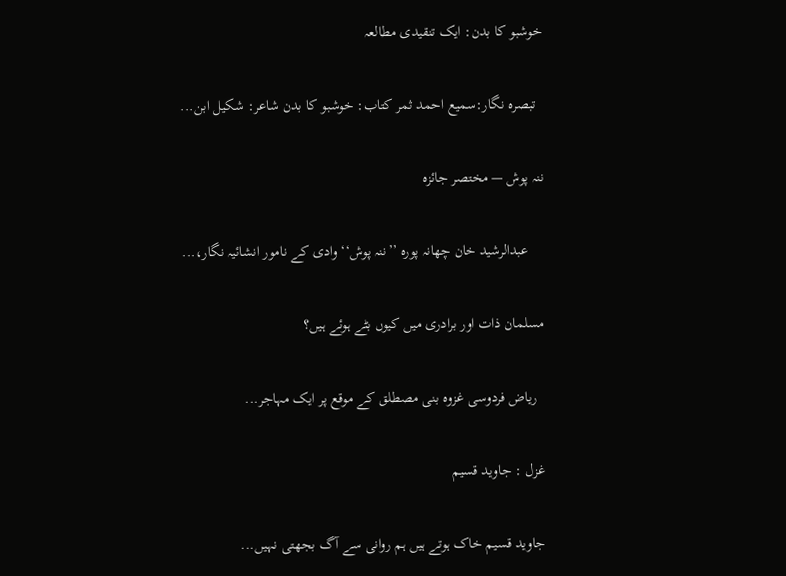خوشبو کا بدن: ایک تنقیدی مطالعہ

  تبصرہ نگار:سمیع احمد ثمر کتاب: خوشبو کا بدن شاعر: شکیل ابن...

ننہ پوش — مختصر جائزہ

    عبدالرشید خان چھانہ پورہ ’’ننہ پوش‘‘ وادی کے نامور انشائیہ نگار،...

مسلمان ذات اور برادری میں کیوں بٹے ہوئے ہیں؟

  ریاض فردوسی غزوہ بنی مصطلق کے موقع پر ایک مہاجر...

غزل : جاوید قسیم

جاوید قسیم خاک ہوتے ہیں ہم روانی سے آگ بجھتی نہیں...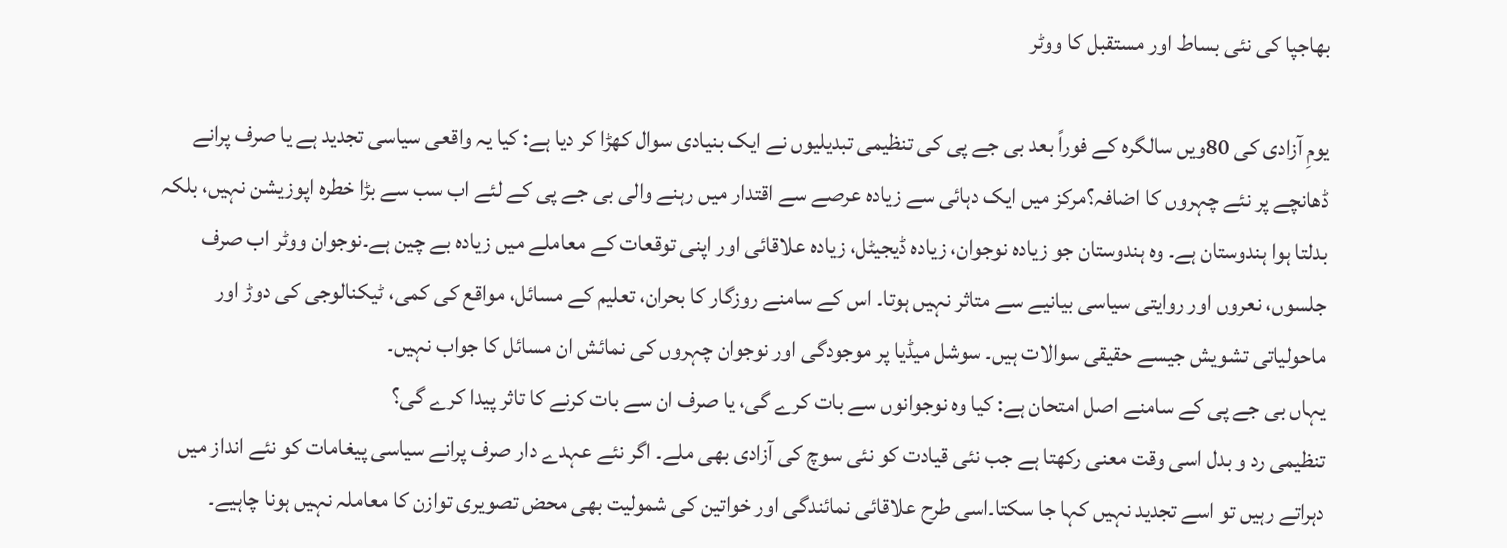بھاجپا کی نئی بساط اور مستقبل کا ووٹر

یومِ آزادی کی 80ویں سالگرہ کے فوراً بعد بی جے پی کی تنظیمی تبدیلیوں نے ایک بنیادی سوال کھڑا کر دیا ہے: کیا یہ واقعی سیاسی تجدید ہے یا صرف پرانے ڈھانچے پر نئے چہروں کا اضافہ؟مرکز میں ایک دہائی سے زیادہ عرصے سے اقتدار میں رہنے والی بی جے پی کے لئے اب سب سے بڑا خطرہ اپوزیشن نہیں، بلکہ بدلتا ہوا ہندوستان ہے۔ وہ ہندوستان جو زیادہ نوجوان، زیادہ ڈیجیٹل، زیادہ علاقائی اور اپنی توقعات کے معاملے میں زیادہ بے چین ہے۔نوجوان ووٹر اب صرف جلسوں، نعروں اور روایتی سیاسی بیانیے سے متاثر نہیں ہوتا۔ اس کے سامنے روزگار کا بحران، تعلیم کے مسائل، مواقع کی کمی، ٹیکنالوجی کی دوڑ اور ماحولیاتی تشویش جیسے حقیقی سوالات ہیں۔ سوشل میڈیا پر موجودگی اور نوجوان چہروں کی نمائش ان مسائل کا جواب نہیں۔
یہاں بی جے پی کے سامنے اصل امتحان ہے: کیا وہ نوجوانوں سے بات کرے گی، یا صرف ان سے بات کرنے کا تاثر پیدا کرے گی؟
تنظیمی رد و بدل اسی وقت معنی رکھتا ہے جب نئی قیادت کو نئی سوچ کی آزادی بھی ملے۔ اگر نئے عہدے دار صرف پرانے سیاسی پیغامات کو نئے انداز میں دہراتے رہیں تو اسے تجدید نہیں کہا جا سکتا۔اسی طرح علاقائی نمائندگی اور خواتین کی شمولیت بھی محض تصویری توازن کا معاملہ نہیں ہونا چاہیے۔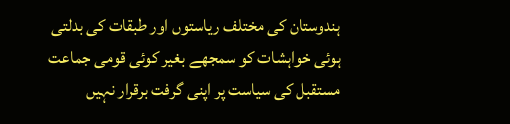ہندوستان کی مختلف ریاستوں اور طبقات کی بدلتی ہوئی خواہشات کو سمجھے بغیر کوئی قومی جماعت مستقبل کی سیاست پر اپنی گرفت برقرار نہیں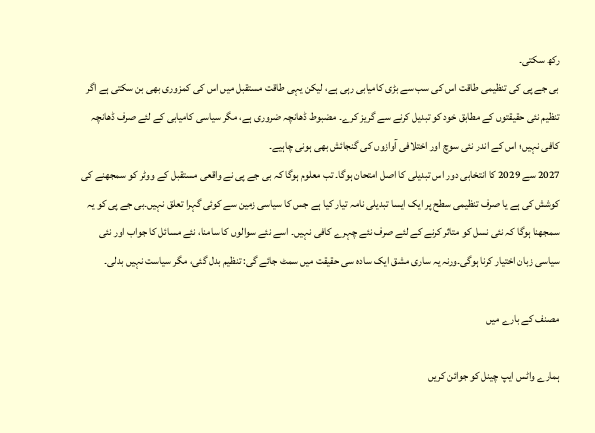رکھ سکتی۔
بی جے پی کی تنظیمی طاقت اس کی سب سے بڑی کامیابی رہی ہے، لیکن یہی طاقت مستقبل میں اس کی کمزوری بھی بن سکتی ہے اگر تنظیم نئی حقیقتوں کے مطابق خود کو تبدیل کرنے سے گریز کرے۔ مضبوط ڈھانچہ ضروری ہے، مگر سیاسی کامیابی کے لئے صرف ڈھانچہ کافی نہیں؛ اس کے اندر نئی سوچ اور اختلافی آوازوں کی گنجائش بھی ہونی چاہیے۔
2027 سے 2029 کا انتخابی دور اس تبدیلی کا اصل امتحان ہوگا۔ تب معلوم ہوگا کہ بی جے پی نے واقعی مستقبل کے ووٹر کو سمجھنے کی کوشش کی ہے یا صرف تنظیمی سطح پر ایک ایسا تبدیلی نامہ تیار کیا ہے جس کا سیاسی زمین سے کوئی گہرا تعلق نہیں۔بی جے پی کو یہ سمجھنا ہوگا کہ نئی نسل کو متاثر کرنے کے لئے صرف نئے چہرے کافی نہیں۔ اسے نئے سوالوں کا سامنا، نئے مسائل کا جواب اور نئی سیاسی زبان اختیار کرنا ہوگی۔ورنہ یہ ساری مشق ایک سادہ سی حقیقت میں سمٹ جائے گی: تنظیم بدل گئی، مگر سیاست نہیں بدلی۔

مصنف کے بارے میں

ہمارے واٹس ایپ چینل کو جوائن کریں